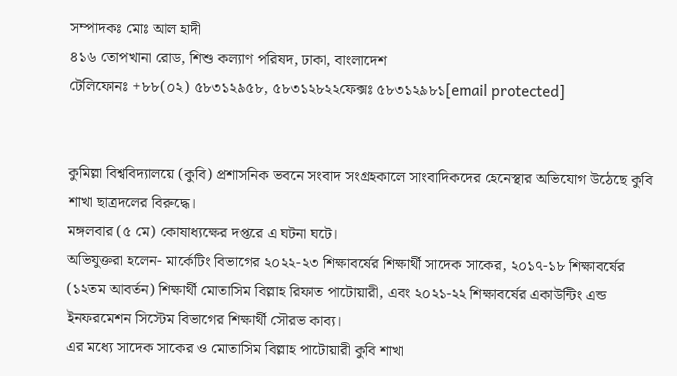সম্পাদকঃ মোঃ আল হাদী
৪১৬ তোপখানা রোড, শিশু কল্যাণ পরিষদ, ঢাকা, বাংলাদেশ
টেলিফোনঃ +৮৮(০২) ৫৮৩১২৯৫৮, ৫৮৩১২৮২২ফেক্সঃ ৫৮৩১২৯৮১[email protected]


কুমিল্লা বিশ্ববিদ্যালয়ে (কুবি) প্রশাসনিক ভবনে সংবাদ সংগ্রহকালে সাংবাদিকদের হেনেস্থার অভিযোগ উঠেছে কুবি শাখা ছাত্রদলের বিরুদ্ধে।
মঙ্গলবার (৫ মে) কোষাধ্যক্ষের দপ্তরে এ ঘটনা ঘটে।
অভিযুক্তরা হলেন- মার্কেটিং বিভাগের ২০২২-২৩ শিক্ষাবর্ষের শিক্ষার্থী সাদেক সাকের, ২০১৭-১৮ শিক্ষাবর্ষের (১২তম আবর্তন) শিক্ষার্থী মোতাসিম বিল্লাহ রিফাত পাটোয়ারী, এবং ২০২১-২২ শিক্ষাবর্ষের একাউন্টিং এন্ড ইনফরমেশন সিস্টেম বিভাগের শিক্ষার্থী সৌরভ কাব্য।
এর মধ্যে সাদেক সাকের ও মোতাসিম বিল্লাহ পাটোয়ারী কুবি শাখা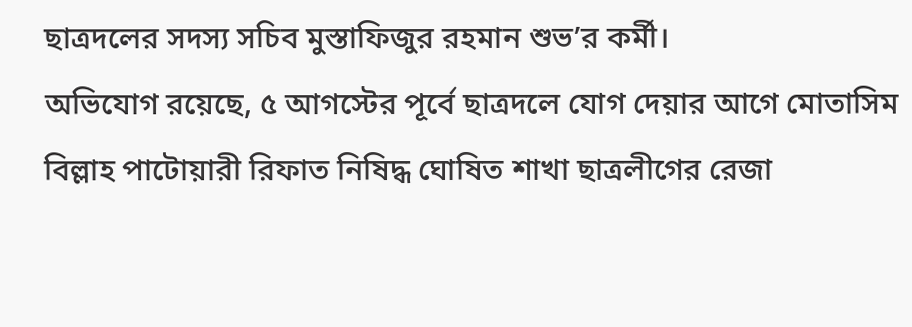ছাত্রদলের সদস্য সচিব মুস্তাফিজুর রহমান শুভ’র কর্মী।
অভিযোগ রয়েছে, ৫ আগস্টের পূর্বে ছাত্রদলে যোগ দেয়ার আগে মোতাসিম বিল্লাহ পাটোয়ারী রিফাত নিষিদ্ধ ঘোষিত শাখা ছাত্রলীগের রেজা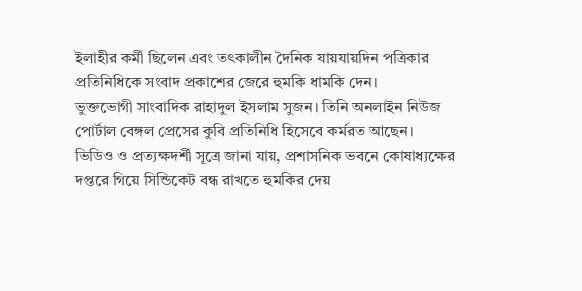ইলাহীর কর্মী ছিলেন এবং তৎকালীন দৈনিক যায়যায়দিন পত্রিকার প্রতিনিধিকে সংবাদ প্রকাশের জেরে হুমকি ধামকি দেন।
ভুক্তভোগী সাংবাদিক রাহাদুল ইসলাম সুজন। তিনি অনলাইন নিউজ পোর্টাল বেঙ্গল প্রেসের কুবি প্রতিনিধি হিসেবে কর্মরত আছেন।
ভিডিও ও প্রত্যক্ষদর্শী সূত্রে জানা যায়, প্রশাসনিক ভবনে কোষাধ্যক্ষের দপ্তরে গিয়ে সিন্ডিকেট বন্ধ রাখতে হুমকির দেয়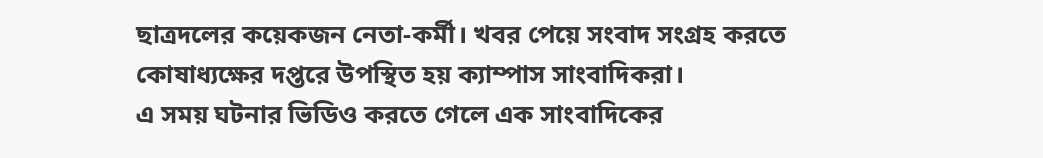ছাত্রদলের কয়েকজন নেতা-কর্মী। খবর পেয়ে সংবাদ সংগ্রহ করতে কোষাধ্যক্ষের দপ্তরে উপস্থিত হয় ক্যাম্পাস সাংবাদিকরা।
এ সময় ঘটনার ভিডিও করতে গেলে এক সাংবাদিকের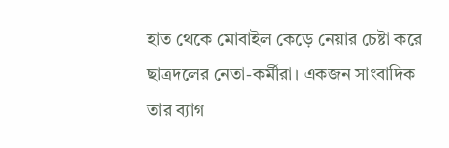হাত থেকে মোবাইল কেড়ে নেয়ার চেষ্টা করে ছাত্রদলের নেতা-কর্মীরা। একজন সাংবাদিক তার ব্যাগ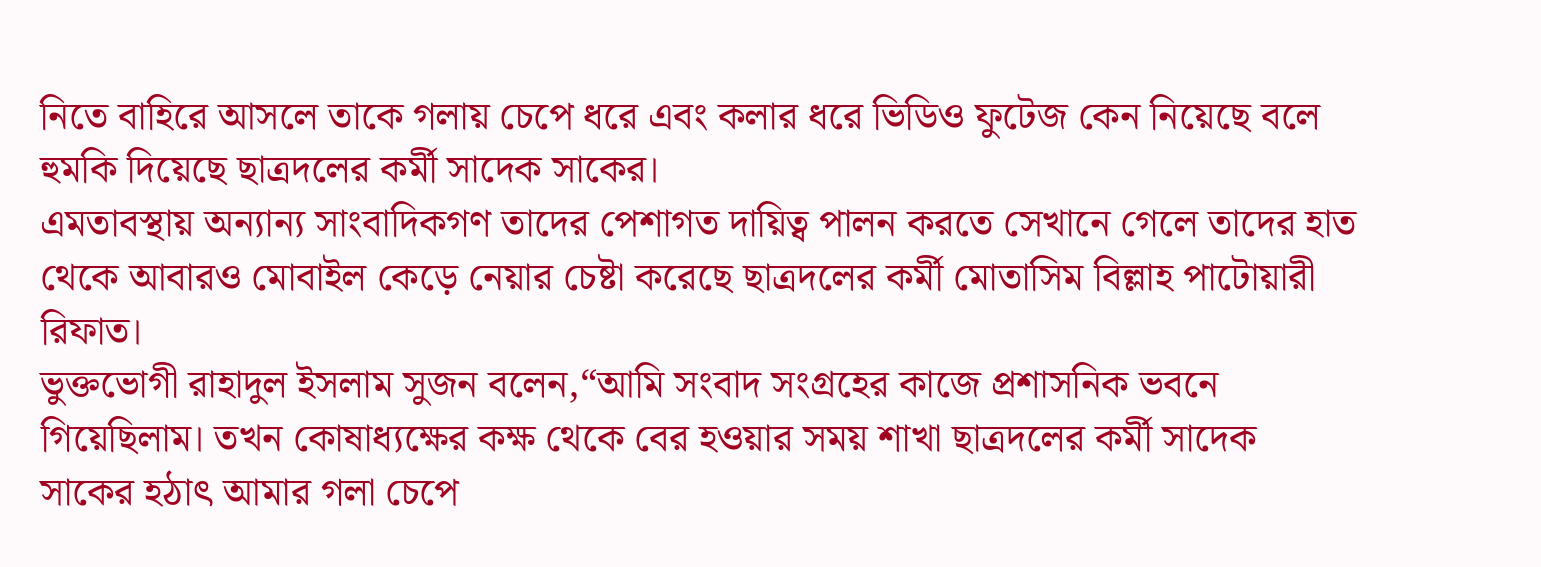নিতে বাহিরে আসলে তাকে গলায় চেপে ধরে এবং কলার ধরে ভিডিও ফুটেজ কেন নিয়েছে বলে হুমকি দিয়েছে ছাত্রদলের কর্মী সাদেক সাকের।
এমতাবস্থায় অন্যান্য সাংবাদিকগণ তাদের পেশাগত দায়িত্ব পালন করতে সেখানে গেলে তাদের হাত থেকে আবারও মোবাইল কেড়ে নেয়ার চেষ্টা করেছে ছাত্রদলের কর্মী মোতাসিম বিল্লাহ পাটোয়ারী রিফাত।
ভুক্তভোগী রাহাদুল ইসলাম সুজন বলেন,“আমি সংবাদ সংগ্রহের কাজে প্রশাসনিক ভবনে গিয়েছিলাম। তখন কোষাধ্যক্ষের কক্ষ থেকে বের হওয়ার সময় শাখা ছাত্রদলের কর্মী সাদেক সাকের হঠাৎ আমার গলা চেপে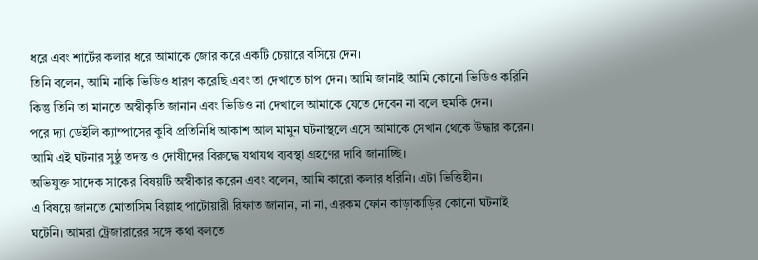ধরে এবং শার্টের কলার ধরে আমাকে জোর করে একটি চেয়ারে বসিয়ে দেন।
তিনি বলেন, আমি নাকি ভিডিও ধারণ করেছি এবং তা দেখাতে চাপ দেন। আমি জানাই আমি কোনো ভিডিও করিনি কিন্তু তিনি তা মানতে অস্বীকৃতি জানান এবং ভিডিও না দেখালে আমাকে যেতে দেবেন না বলে হুমকি দেন।
পরে দ্যা ডেইলি ক্যাম্পাসের কুবি প্রতিনিধি আকাশ আল মামুন ঘটনাস্থলে এসে আমাকে সেখান থেকে উদ্ধার করেন। আমি এই ঘটনার সুষ্ঠু তদন্ত ও দোষীদের বিরুদ্ধে যথাযথ ব্যবস্থা গ্রহণের দাবি জানাচ্ছি।
অভিযুক্ত সাদেক সাকের বিষয়টি অস্বীকার করেন এবং বলেন, আমি কারো কলার ধরিনি। এটা ভিত্তিহীন।
এ বিষয়ে জানতে মোতাসিম বিল্লাহ পাটোয়ারী রিফাত জানান, না না, এরকম ফোন কাড়াকাড়ির কোনো ঘটনাই ঘটেনি। আমরা ট্রেজারারের সঙ্গে কথা বলতে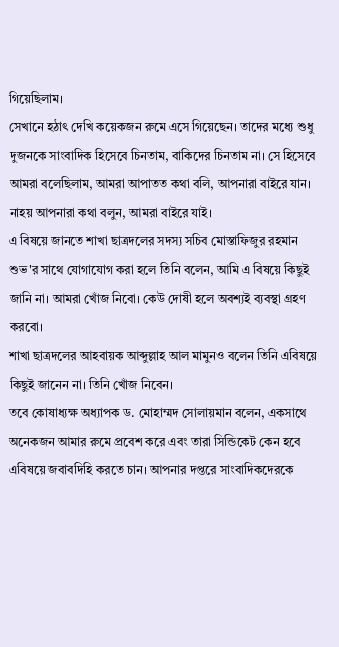গিয়েছিলাম।
সেখানে হঠাৎ দেখি কয়েকজন রুমে এসে গিয়েছেন। তাদের মধ্যে শুধু দুজনকে সাংবাদিক হিসেবে চিনতাম, বাকিদের চিনতাম না। সে হিসেবে আমরা বলেছিলাম, আমরা আপাতত কথা বলি, আপনারা বাইরে যান। নাহয় আপনারা কথা বলুন, আমরা বাইরে যাই।
এ বিষয়ে জানতে শাখা ছাত্রদলের সদস্য সচিব মোস্তাফিজুর রহমান শুভ'র সাথে যোগাযোগ করা হলে তিনি বলেন, আমি এ বিষয়ে কিছুই জানি না। আমরা খোঁজ নিবো। কেউ দোষী হলে অবশ্যই ব্যবস্থা গ্রহণ করবো।
শাখা ছাত্রদলের আহবায়ক আব্দুল্লাহ আল মামুনও বলেন তিনি এবিষয়ে কিছুই জানেন না। তিনি খোঁজ নিবেন।
তবে কোষাধ্যক্ষ অধ্যাপক ড. মোহাম্মদ সোলায়মান বলেন, একসাথে অনেকজন আমার রুমে প্রবেশ করে এবং তারা সিন্ডিকেট কেন হবে এবিষয়ে জবাবদিহি করতে চান। আপনার দপ্তরে সাংবাদিকদেরকে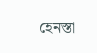হেনস্তা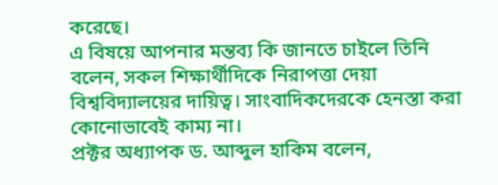করেছে।
এ বিষয়ে আপনার মন্তব্য কি জানতে চাইলে তিনি বলেন, সকল শিক্ষার্থীদিকে নিরাপত্তা দেয়া বিশ্ববিদ্যালয়ের দায়িত্ব। সাংবাদিকদেরকে হেনস্তা করা কোনোভাবেই কাম্য না।
প্রক্টর অধ্যাপক ড. আব্দুল হাকিম বলেন,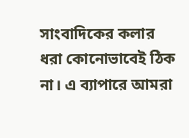সাংবাদিকের কলার ধরা কোনোভাবেই ঠিক না। এ ব্যাপারে আমরা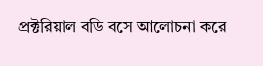প্রক্টরিয়াল বডি বসে আলোচনা করে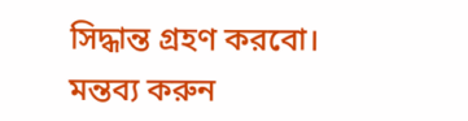সিদ্ধান্ত গ্রহণ করবো।
মন্তব্য করুন